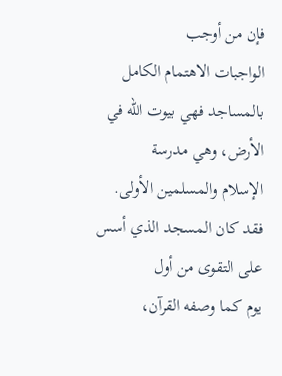فإن من أوجب
الواجبات الاهتمام الكامل بالمساجد فهي بيوت الله في الأرض، وهي مدرسة
الإسلام والمسلمين الأولى. فقد كان المسجد الذي أسس على التقوى من أول
يوم كما وصفه القرآن،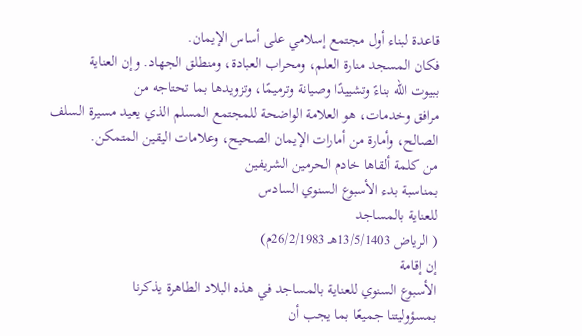قاعدة لبناء أول مجتمع إسلامي على أساس الإيمان.
فكان المسجد منارة العلم، ومحراب العبادة، ومنطلق الجهاد. وإن العناية
ببيوت الله بناءً وتشييدًا وصيانة وترميمًا، وتزويدها بما تحتاجه من
مرافق وخدمات، هو العلامة الواضحة للمجتمع المسلم الذي يعيد مسيرة السلف
الصالح، وأمارة من أمارات الإيمان الصحيح، وعلامات اليقين المتمكن.
من كلمة ألقاها خادم الحرمين الشريفين
بمناسبة بدء الأسبوع السنوي السادس
للعناية بالمساجد
( الرياض 13/5/1403هـ 26/2/1983م)
إن إقامة
الأسبوع السنوي للعناية بالمساجد في هذه البلاد الطاهرة يذكرنا
بمسؤوليتنا جميعًا بما يجب أن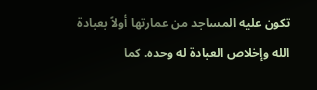تكون عليه المساجد من عمارتها أولاً بعبادة
الله وإخلاص العبادة له وحده. كما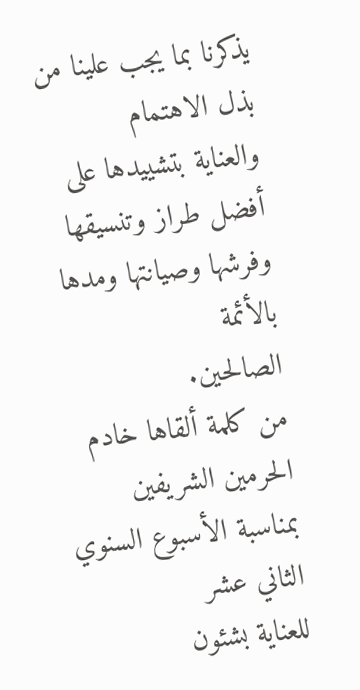يذكرنا بما يجب علينا من بذل الاهتمام
والعناية بتشييدها على أفضل طراز وتنسيقها وفرشها وصيانتها ومدها بالأئمة
الصالحين.
من كلمة ألقاها خادم الحرمين الشريفين
بمناسبة الأسبوع السنوي الثاني عشر
للعناية بشئون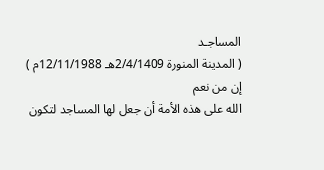المساجـد
( المدينة المنورة 2/4/1409هـ 12/11/1988م )
إن من نعم
الله على هذه الأمة أن جعل لها المساجد لتكون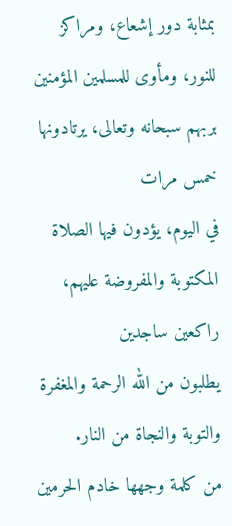بمثابة دور إشعاع، ومراكز
للنور، ومأوى للمسلمين المؤمنين بربهم سبحانه وتعالى، يرتادونها خمس مرات
في اليوم، يؤدون فيها الصلاة المكتوبة والمفروضة عليهم، راكعين ساجدين
يطلبون من الله الرحمة والمغفرة والتوبة والنجاة من النار.
من كلمة وجهها خادم الحرمين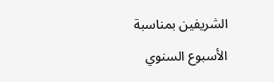الشريفين بمناسبة
الأسبوع السنوي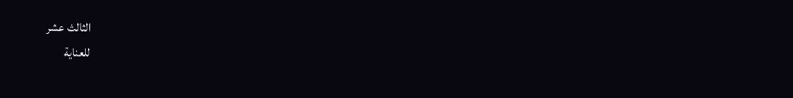الثالث عشر
للعناية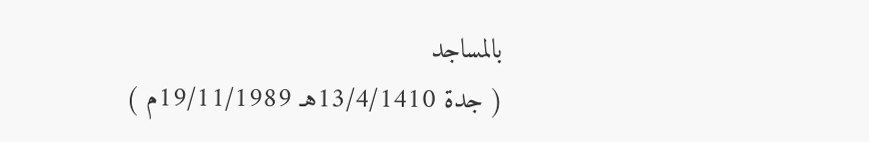بالمساجد
( جدة 13/4/1410هـ 19/11/1989م )